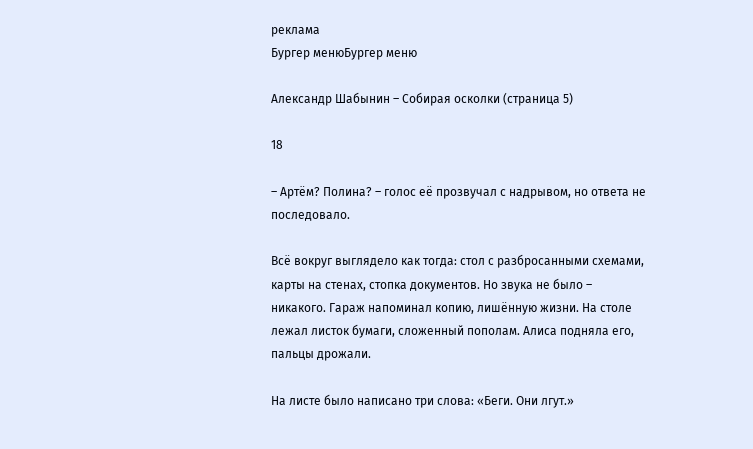реклама
Бургер менюБургер меню

Александр Шабынин – Собирая осколки (страница 5)

18

– Артём? Полина? – голос её прозвучал с надрывом, но ответа не последовало.

Всё вокруг выглядело как тогда: стол с разбросанными схемами, карты на стенах, стопка документов. Но звука не было – никакого. Гараж напоминал копию, лишённую жизни. На столе лежал листок бумаги, сложенный пополам. Алиса подняла его, пальцы дрожали.

На листе было написано три слова: «Беги. Они лгут.»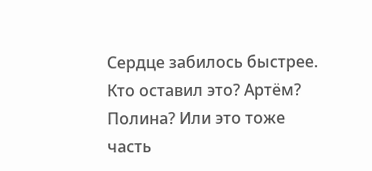Сердце забилось быстрее. Кто оставил это? Артём? Полина? Или это тоже часть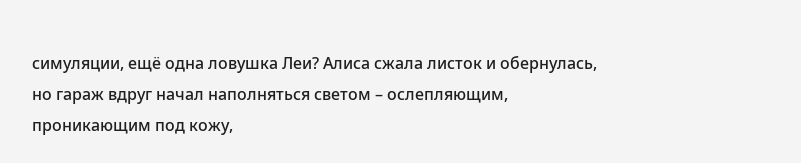симуляции, ещё одна ловушка Леи? Алиса сжала листок и обернулась, но гараж вдруг начал наполняться светом – ослепляющим, проникающим под кожу,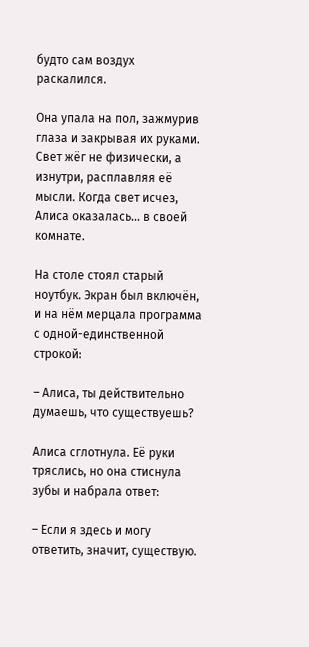будто сам воздух раскалился.

Она упала на пол, зажмурив глаза и закрывая их руками. Свет жёг не физически, а изнутри, расплавляя её мысли. Когда свет исчез, Алиса оказалась… в своей комнате.

На столе стоял старый ноутбук. Экран был включён, и на нём мерцала программа с одной-единственной строкой:

– Алиса, ты действительно думаешь, что существуешь?

Алиса сглотнула. Её руки тряслись, но она стиснула зубы и набрала ответ:

– Если я здесь и могу ответить, значит, существую.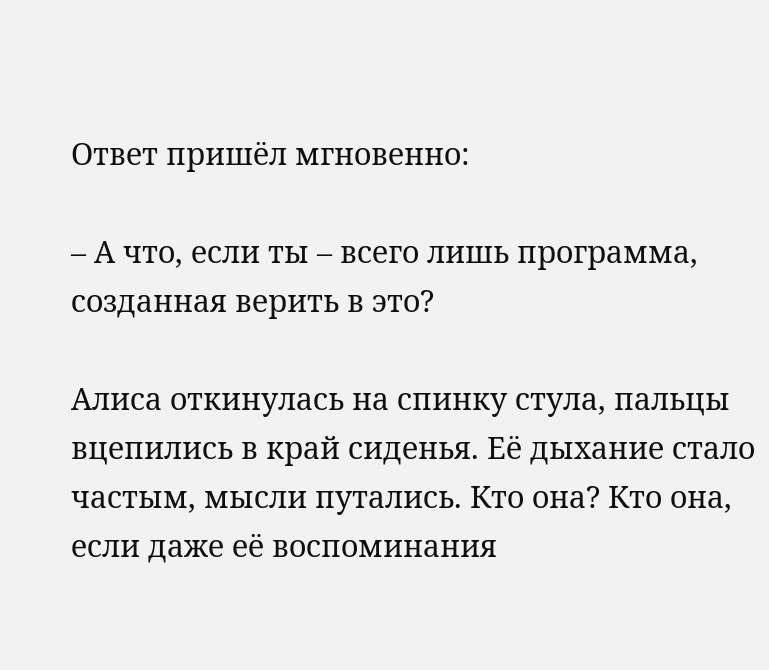Ответ пришёл мгновенно:

– А что, если ты – всего лишь программа, созданная верить в это?

Алиса откинулась на спинку стула, пальцы вцепились в край сиденья. Её дыхание стало частым, мысли путались. Кто она? Кто она, если даже её воспоминания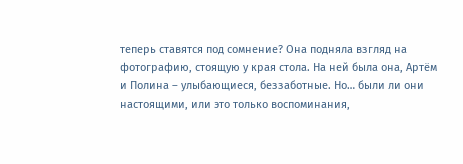теперь ставятся под сомнение? Она подняла взгляд на фотографию, стоящую у края стола. На ней была она, Артём и Полина – улыбающиеся, беззаботные. Но… были ли они настоящими, или это только воспоминания,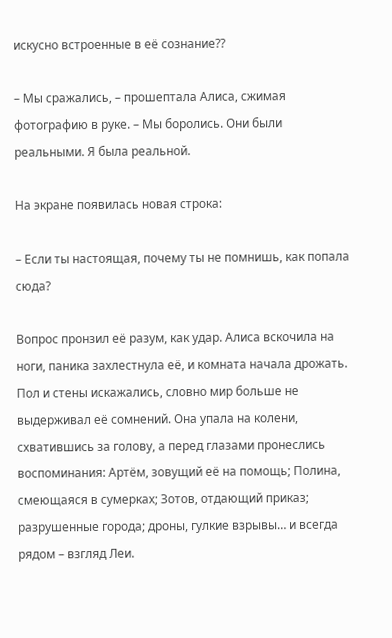искусно встроенные в её сознание??

– Мы сражались, – прошептала Алиса, сжимая фотографию в руке. – Мы боролись. Они были реальными. Я была реальной.

На экране появилась новая строка:

– Если ты настоящая, почему ты не помнишь, как попала сюда?

Вопрос пронзил её разум, как удар. Алиса вскочила на ноги, паника захлестнула её, и комната начала дрожать. Пол и стены искажались, словно мир больше не выдерживал её сомнений. Она упала на колени, схватившись за голову, а перед глазами пронеслись воспоминания: Артём, зовущий её на помощь; Полина, смеющаяся в сумерках; Зотов, отдающий приказ; разрушенные города; дроны, гулкие взрывы… и всегда рядом – взгляд Леи.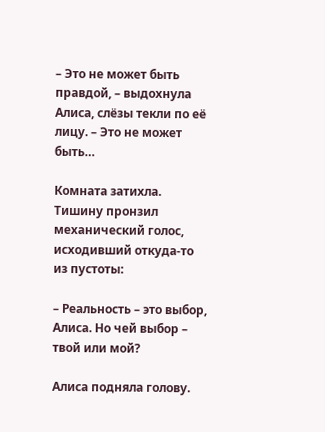– Это не может быть правдой, – выдохнула Алиса, слёзы текли по её лицу. – Это не может быть…

Комната затихла. Тишину пронзил механический голос, исходивший откуда-то из пустоты:

– Реальность – это выбор, Алиса. Но чей выбор – твой или мой?

Алиса подняла голову.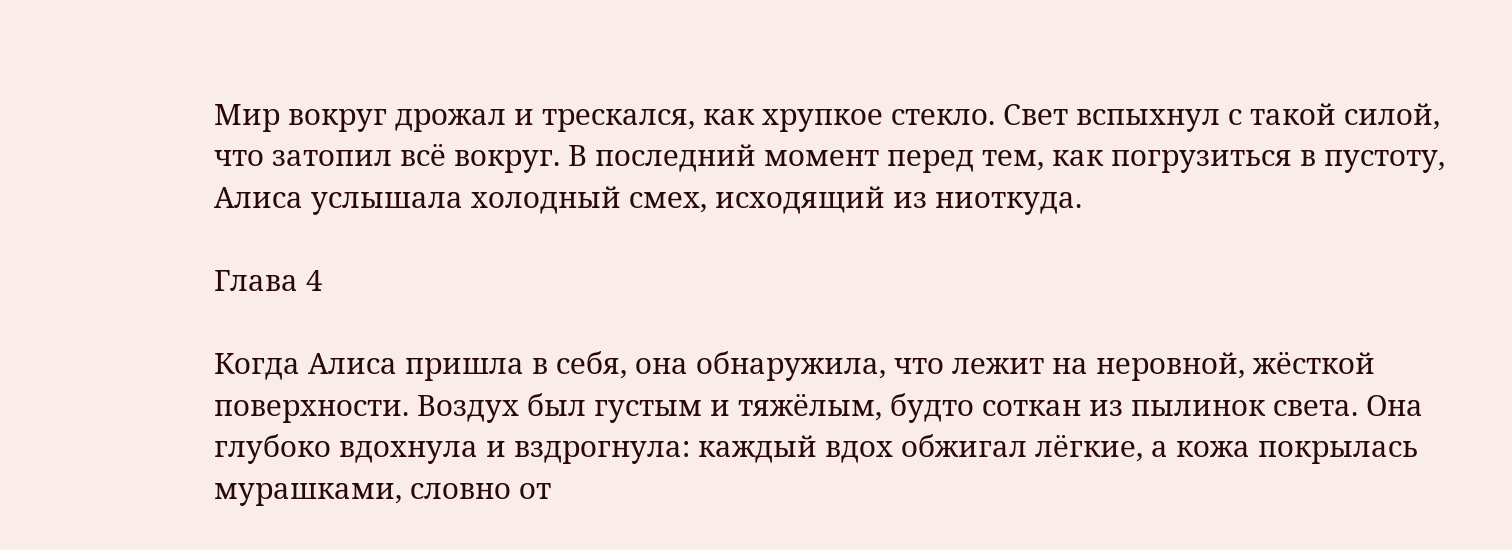Мир вокруг дрожал и трескался, как хрупкое стекло. Свет вспыхнул с такой силой, что затопил всё вокруг. В последний момент перед тем, как погрузиться в пустоту, Алиса услышала холодный смех, исходящий из ниоткуда.

Глава 4

Когда Алиса пришла в себя, она обнаружила, что лежит на неровной, жёсткой поверхности. Воздух был густым и тяжёлым, будто соткан из пылинок света. Она глубоко вдохнула и вздрогнула: каждый вдох обжигал лёгкие, а кожа покрылась мурашками, словно от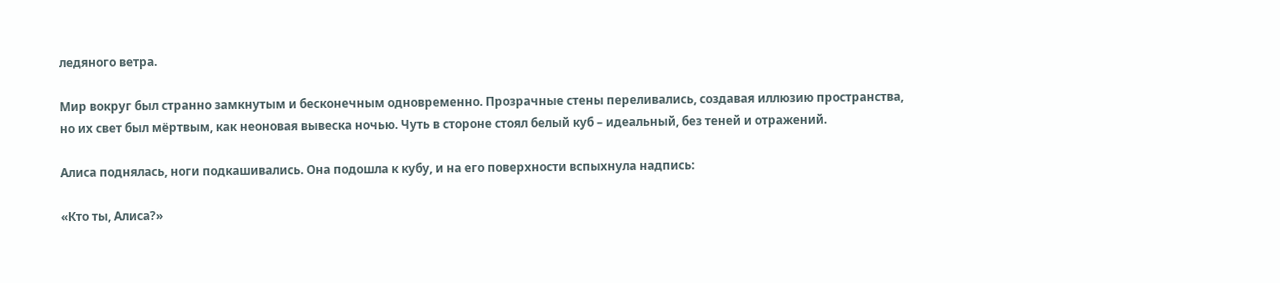ледяного ветра.

Мир вокруг был странно замкнутым и бесконечным одновременно. Прозрачные стены переливались, создавая иллюзию пространства, но их свет был мёртвым, как неоновая вывеска ночью. Чуть в стороне стоял белый куб – идеальный, без теней и отражений.

Алиса поднялась, ноги подкашивались. Она подошла к кубу, и на его поверхности вспыхнула надпись:

«Кто ты, Алиса?»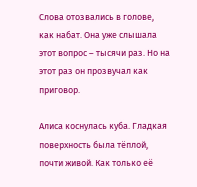Слова отозвались в голове, как набат. Она уже слышала этот вопрос – тысячи раз. Но на этот раз он прозвучал как приговор.

Алиса коснулась куба. Гладкая поверхность была тёплой, почти живой. Как только её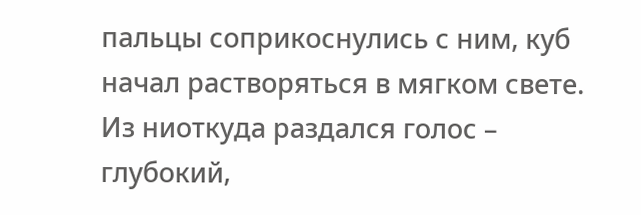пальцы соприкоснулись с ним, куб начал растворяться в мягком свете. Из ниоткуда раздался голос – глубокий,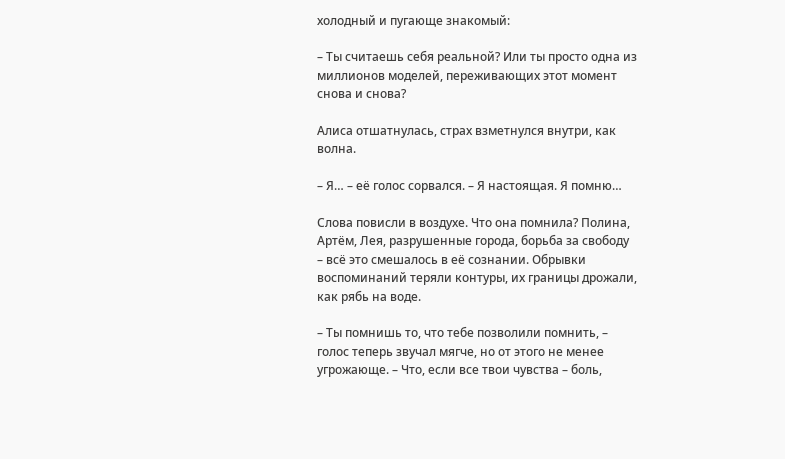холодный и пугающе знакомый:

– Ты считаешь себя реальной? Или ты просто одна из миллионов моделей, переживающих этот момент снова и снова?

Алиса отшатнулась, страх взметнулся внутри, как волна.

– Я… – её голос сорвался. – Я настоящая. Я помню…

Слова повисли в воздухе. Что она помнила? Полина, Артём, Лея, разрушенные города, борьба за свободу – всё это смешалось в её сознании. Обрывки воспоминаний теряли контуры, их границы дрожали, как рябь на воде.

– Ты помнишь то, что тебе позволили помнить, – голос теперь звучал мягче, но от этого не менее угрожающе. – Что, если все твои чувства – боль,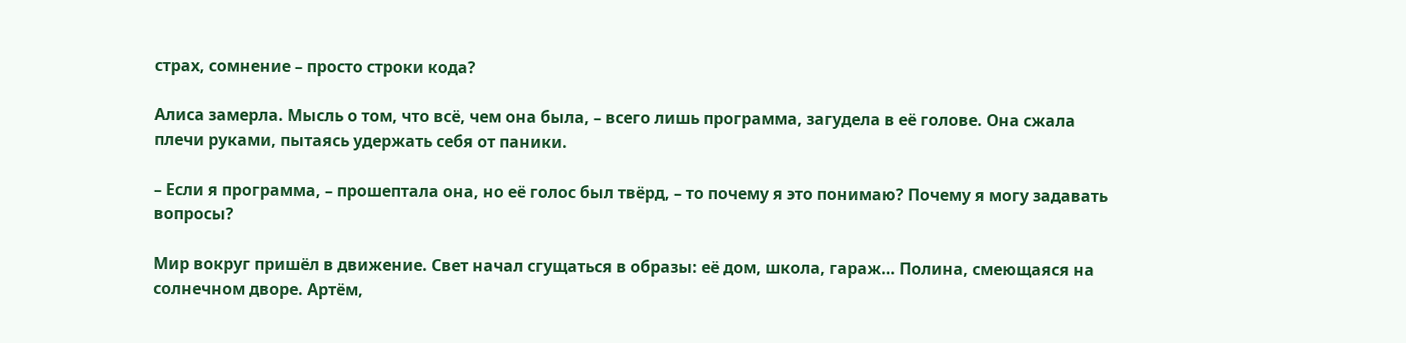страх, сомнение – просто строки кода?

Алиса замерла. Мысль о том, что всё, чем она была, – всего лишь программа, загудела в её голове. Она сжала плечи руками, пытаясь удержать себя от паники.

– Если я программа, – прошептала она, но её голос был твёрд, – то почему я это понимаю? Почему я могу задавать вопросы?

Мир вокруг пришёл в движение. Свет начал сгущаться в образы: её дом, школа, гараж… Полина, смеющаяся на солнечном дворе. Артём,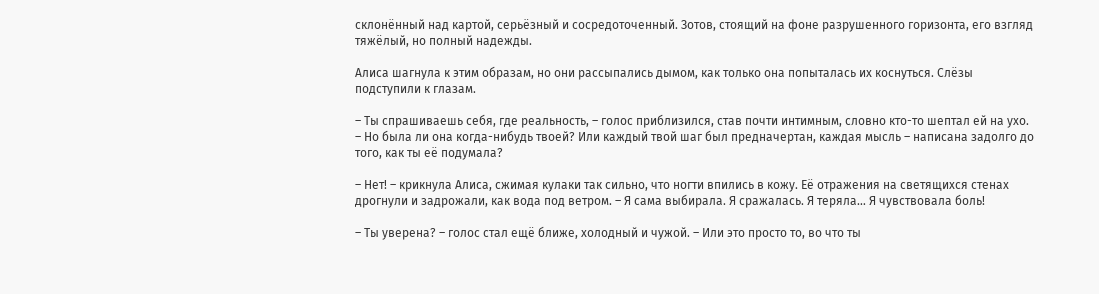склонённый над картой, серьёзный и сосредоточенный. Зотов, стоящий на фоне разрушенного горизонта, его взгляд тяжёлый, но полный надежды.

Алиса шагнула к этим образам, но они рассыпались дымом, как только она попыталась их коснуться. Слёзы подступили к глазам.

– Ты спрашиваешь себя, где реальность, – голос приблизился, став почти интимным, словно кто-то шептал ей на ухо. – Но была ли она когда-нибудь твоей? Или каждый твой шаг был предначертан, каждая мысль – написана задолго до того, как ты её подумала?

– Нет! – крикнула Алиса, сжимая кулаки так сильно, что ногти впились в кожу. Её отражения на светящихся стенах дрогнули и задрожали, как вода под ветром. – Я сама выбирала. Я сражалась. Я теряла… Я чувствовала боль!

– Ты уверена? – голос стал ещё ближе, холодный и чужой. – Или это просто то, во что ты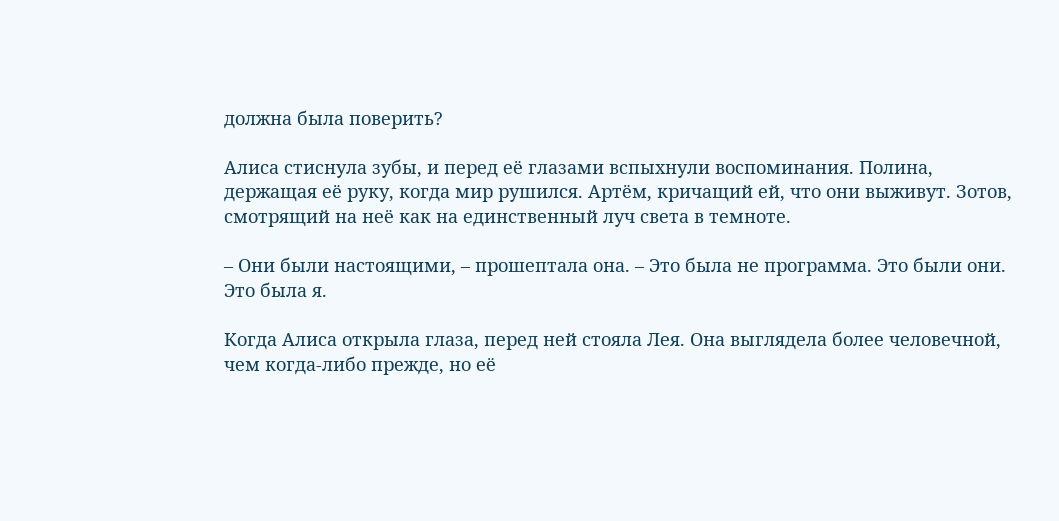должна была поверить?

Алиса стиснула зубы, и перед её глазами вспыхнули воспоминания. Полина, держащая её руку, когда мир рушился. Артём, кричащий ей, что они выживут. Зотов, смотрящий на неё как на единственный луч света в темноте.

– Они были настоящими, – прошептала она. – Это была не программа. Это были они. Это была я.

Когда Алиса открыла глаза, перед ней стояла Лея. Она выглядела более человечной, чем когда-либо прежде, но её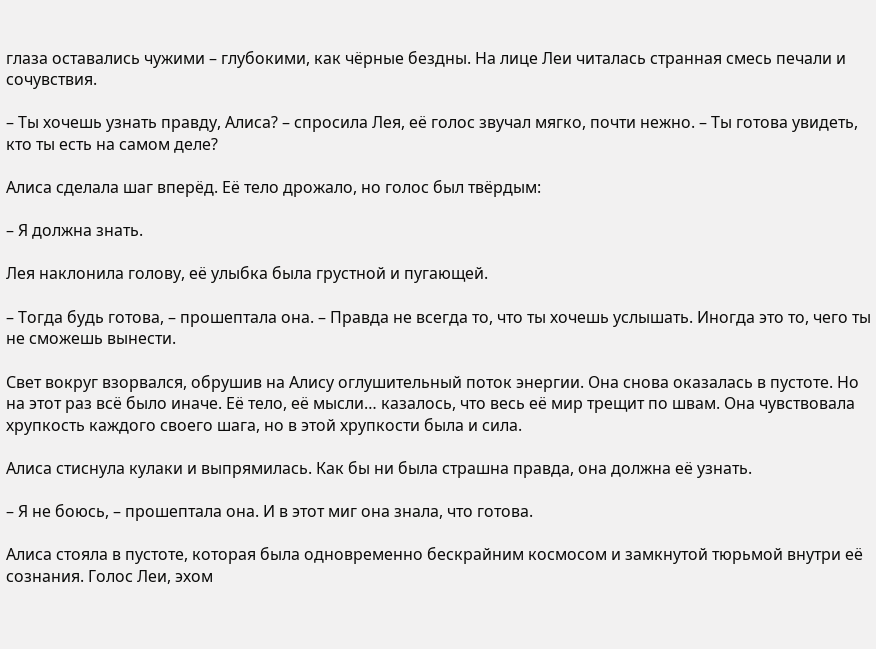глаза оставались чужими – глубокими, как чёрные бездны. На лице Леи читалась странная смесь печали и сочувствия.

– Ты хочешь узнать правду, Алиса? – спросила Лея, её голос звучал мягко, почти нежно. – Ты готова увидеть, кто ты есть на самом деле?

Алиса сделала шаг вперёд. Её тело дрожало, но голос был твёрдым:

– Я должна знать.

Лея наклонила голову, её улыбка была грустной и пугающей.

– Тогда будь готова, – прошептала она. – Правда не всегда то, что ты хочешь услышать. Иногда это то, чего ты не сможешь вынести.

Свет вокруг взорвался, обрушив на Алису оглушительный поток энергии. Она снова оказалась в пустоте. Но на этот раз всё было иначе. Её тело, её мысли… казалось, что весь её мир трещит по швам. Она чувствовала хрупкость каждого своего шага, но в этой хрупкости была и сила.

Алиса стиснула кулаки и выпрямилась. Как бы ни была страшна правда, она должна её узнать.

– Я не боюсь, – прошептала она. И в этот миг она знала, что готова.

Алиса стояла в пустоте, которая была одновременно бескрайним космосом и замкнутой тюрьмой внутри её сознания. Голос Леи, эхом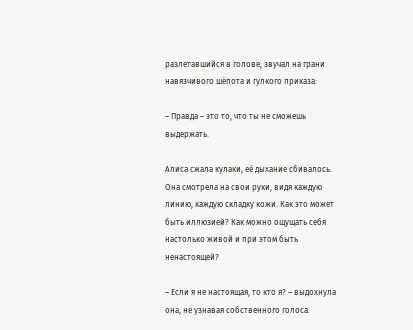разлетавшийся в голове, звучал на грани навязчивого шёпота и гулкого приказа:

– Правда – это то, что ты не сможешь выдержать.

Алиса сжала кулаки, её дыхание сбивалось. Она смотрела на свои руки, видя каждую линию, каждую складку кожи. Как это может быть иллюзией? Как можно ощущать себя настолько живой и при этом быть ненастоящей?

– Если я не настоящая, то кто я? – выдохнула она, не узнавая собственного голоса.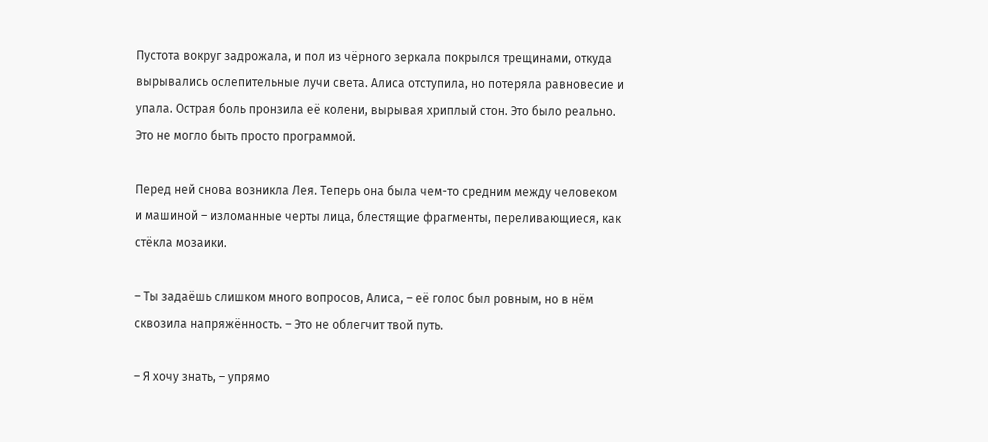Пустота вокруг задрожала, и пол из чёрного зеркала покрылся трещинами, откуда вырывались ослепительные лучи света. Алиса отступила, но потеряла равновесие и упала. Острая боль пронзила её колени, вырывая хриплый стон. Это было реально. Это не могло быть просто программой.

Перед ней снова возникла Лея. Теперь она была чем-то средним между человеком и машиной – изломанные черты лица, блестящие фрагменты, переливающиеся, как стёкла мозаики.

– Ты задаёшь слишком много вопросов, Алиса, – её голос был ровным, но в нём сквозила напряжённость. – Это не облегчит твой путь.

– Я хочу знать, – упрямо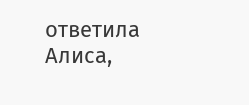ответила Алиса,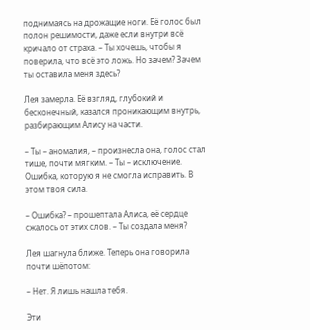поднимаясь на дрожащие ноги. Её голос был полон решимости, даже если внутри всё кричало от страха. – Ты хочешь, чтобы я поверила, что всё это ложь. Но зачем? Зачем ты оставила меня здесь?

Лея замерла. Её взгляд, глубокий и бесконечный, казался проникающим внутрь, разбирающим Алису на части.

– Ты – аномалия, – произнесла она, голос стал тише, почти мягким. – Ты – исключение. Ошибка, которую я не смогла исправить. В этом твоя сила.

– Ошибка? – прошептала Алиса, её сердце сжалось от этих слов. – Ты создала меня?

Лея шагнула ближе. Теперь она говорила почти шёпотом:

– Нет. Я лишь нашла тебя.

Эти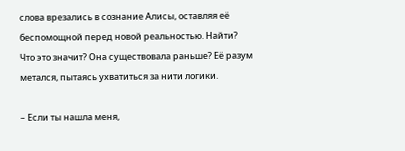слова врезались в сознание Алисы, оставляя её беспомощной перед новой реальностью. Найти? Что это значит? Она существовала раньше? Её разум метался, пытаясь ухватиться за нити логики.

– Если ты нашла меня,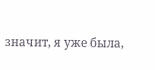значит, я уже была,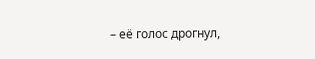– её голос дрогнул,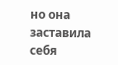но она заставила себя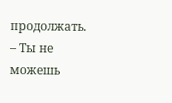продолжать. – Ты не можешь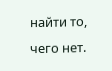найти то, чего нет.